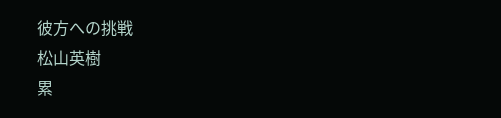彼方への挑戦
松山英樹
累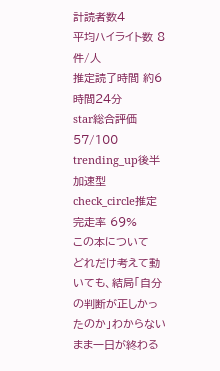計読者数4
平均ハイライト数 8件/人
推定読了時間 約6時間24分
star総合評価 57/100
trending_up後半加速型
check_circle推定完走率 69%
この本について
どれだけ考えて動いても、結局「自分の判断が正しかったのか」わからないまま一日が終わる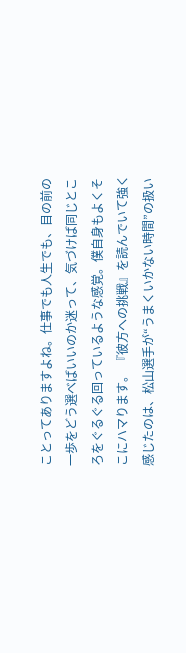ことってありますよね。仕事でも人生でも、目の前の一歩をどう選べばいいのか迷って、気づけば同じところをぐるぐる回っているような感覚。僕自身もよくそこにハマります。 『彼方への挑戦』を読んでいて強く感じたのは、松山選手が“うまくいかない時間”の扱い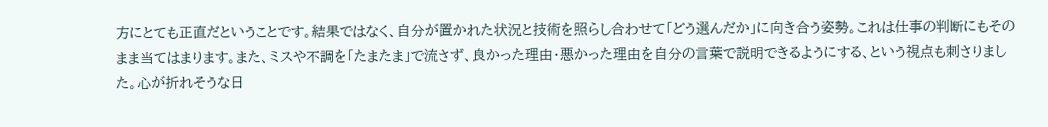方にとても正直だということです。結果ではなく、自分が置かれた状況と技術を照らし合わせて「どう選んだか」に向き合う姿勢。これは仕事の判断にもそのまま当てはまります。また、ミスや不調を「たまたま」で流さず、良かった理由・悪かった理由を自分の言葉で説明できるようにする、という視点も刺さりました。心が折れそうな日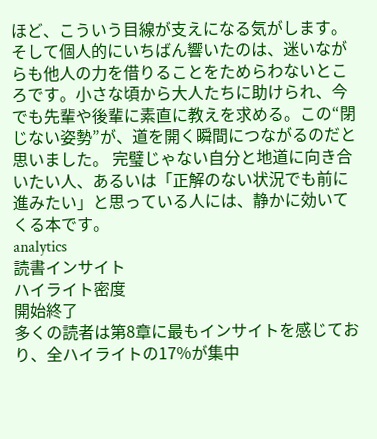ほど、こういう目線が支えになる気がします。 そして個人的にいちばん響いたのは、迷いながらも他人の力を借りることをためらわないところです。小さな頃から大人たちに助けられ、今でも先輩や後輩に素直に教えを求める。この“閉じない姿勢”が、道を開く瞬間につながるのだと思いました。 完璧じゃない自分と地道に向き合いたい人、あるいは「正解のない状況でも前に進みたい」と思っている人には、静かに効いてくる本です。
analytics
読書インサイト
ハイライト密度
開始終了
多くの読者は第8章に最もインサイトを感じており、全ハイライトの17%が集中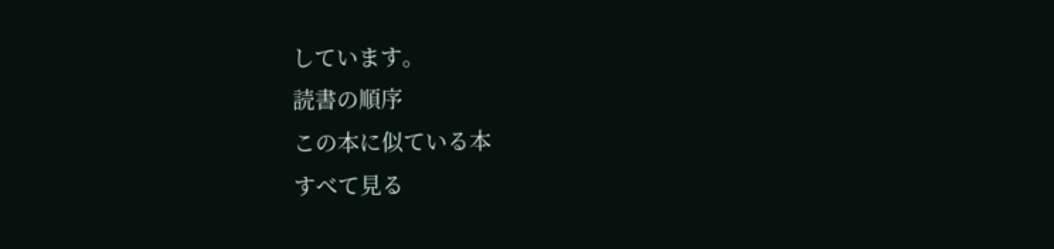しています。
読書の順序
この本に似ている本
すべて見る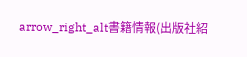arrow_right_alt書籍情報(出版社紹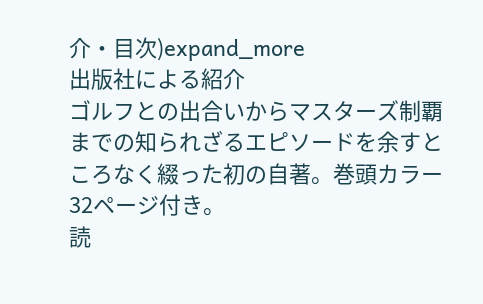介・目次)expand_more
出版社による紹介
ゴルフとの出合いからマスターズ制覇までの知られざるエピソードを余すところなく綴った初の自著。巻頭カラー32ページ付き。
読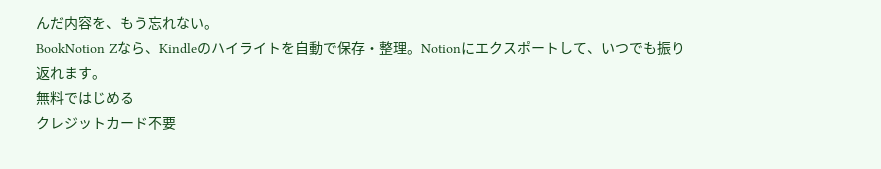んだ内容を、もう忘れない。
BookNotion Zなら、Kindleのハイライトを自動で保存・整理。Notionにエクスポートして、いつでも振り返れます。
無料ではじめる
クレジットカード不要